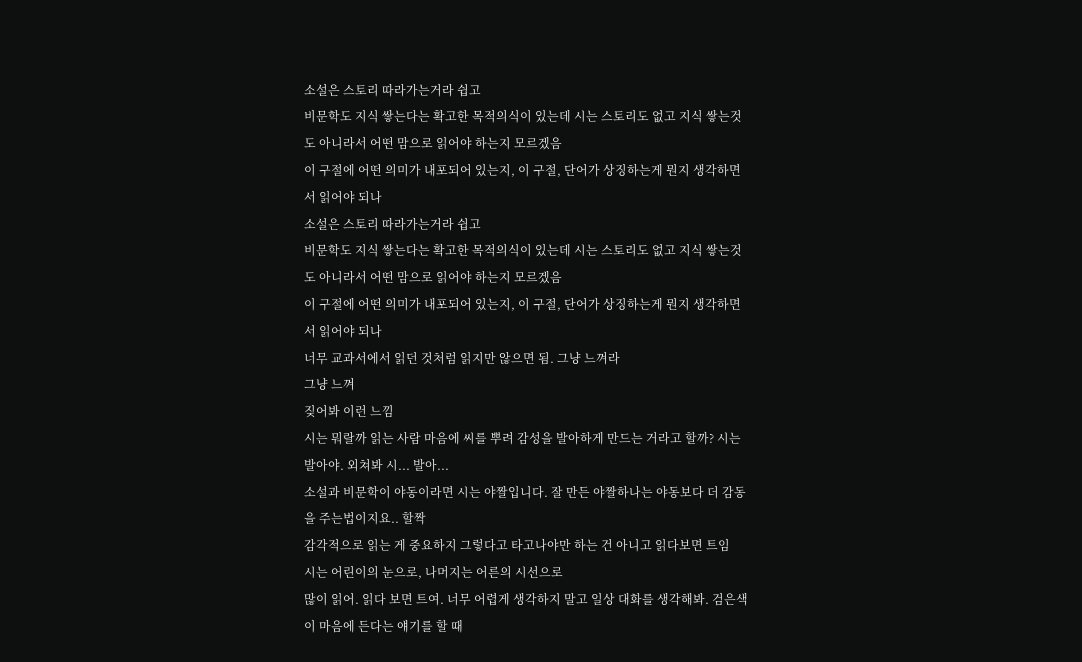소설은 스토리 따라가는거라 쉽고
비문학도 지식 쌓는다는 확고한 목적의식이 있는데 시는 스토리도 없고 지식 쌓는것도 아니라서 어떤 맘으로 읽어야 하는지 모르겠음
이 구절에 어떤 의미가 내포되어 있는지, 이 구절, 단어가 상징하는게 뭔지 생각하면서 읽어야 되나
소설은 스토리 따라가는거라 쉽고
비문학도 지식 쌓는다는 확고한 목적의식이 있는데 시는 스토리도 없고 지식 쌓는것도 아니라서 어떤 맘으로 읽어야 하는지 모르겠음
이 구절에 어떤 의미가 내포되어 있는지, 이 구절, 단어가 상징하는게 뭔지 생각하면서 읽어야 되나
너무 교과서에서 읽던 것처럼 읽지만 않으면 됨. 그냥 느껴라
그냥 느껴
짖어봐 이런 느낌
시는 뭐랄까 읽는 사람 마음에 씨를 뿌려 감성을 발아하게 만드는 거라고 할까? 시는 발아야. 외쳐봐 시... 발아...
소설과 비문학이 야동이라면 시는 야짤입니다. 잘 만든 야짤하나는 야동보다 더 감동을 주는법이지요.. 할짝
감각적으로 읽는 게 중요하지 그렇다고 타고나야만 하는 건 아니고 읽다보면 트임
시는 어린이의 눈으로, 나머지는 어른의 시선으로
많이 읽어. 읽다 보면 트여. 너무 어렵게 생각하지 말고 일상 대화를 생각해봐. 검은색이 마음에 든다는 얘기를 할 때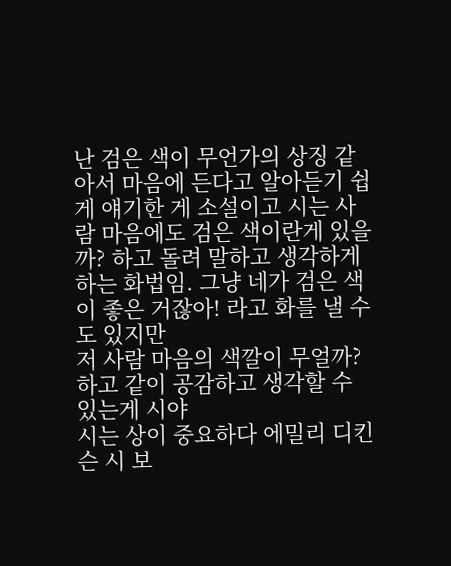난 검은 색이 무언가의 상징 같아서 마음에 든다고 알아듣기 쉽게 얘기한 게 소설이고 시는 사람 마음에도 검은 색이란게 있을까? 하고 돌려 말하고 생각하게 하는 화법임. 그냥 네가 검은 색이 좋은 거잖아! 라고 화를 낼 수도 있지만
저 사람 마음의 색깔이 무얼까? 하고 같이 공감하고 생각할 수 있는게 시야
시는 상이 중요하다 에밀리 디킨슨 시 보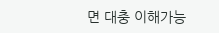면 대충 이해가능